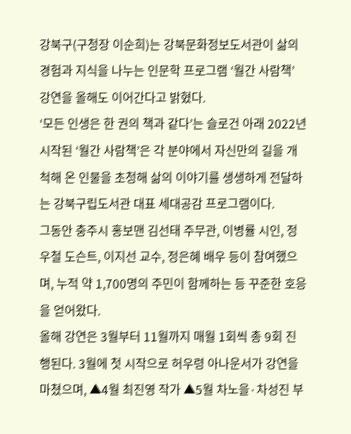강북구(구청장 이순희)는 강북문화정보도서관이 삶의 경험과 지식을 나누는 인문학 프로그램 ‘월간 사람책’ 강연을 올해도 이어간다고 밝혔다.
‘모든 인생은 한 권의 책과 같다’는 슬로건 아래 2022년 시작된 ‘월간 사람책’은 각 분야에서 자신만의 길을 개척해 온 인물을 초청해 삶의 이야기를 생생하게 전달하는 강북구립도서관 대표 세대공감 프로그램이다.
그동안 충주시 홍보맨 김선태 주무관, 이병률 시인, 정우철 도슨트, 이지선 교수, 정은혜 배우 등이 참여했으며, 누적 약 1,700명의 주민이 함께하는 등 꾸준한 호응을 얻어왔다.
올해 강연은 3월부터 11월까지 매월 1회씩 총 9회 진행된다. 3월에 첫 시작으로 허우령 아나운서가 강연을 마쳤으며, ▲4월 최진영 작가 ▲5월 차노을·차성진 부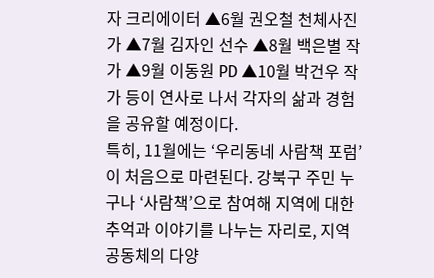자 크리에이터 ▲6월 권오철 천체사진가 ▲7월 김자인 선수 ▲8월 백은별 작가 ▲9월 이동원 PD ▲10월 박건우 작가 등이 연사로 나서 각자의 삶과 경험을 공유할 예정이다.
특히, 11월에는 ‘우리동네 사람책 포럼’이 처음으로 마련된다. 강북구 주민 누구나 ‘사람책’으로 참여해 지역에 대한 추억과 이야기를 나누는 자리로, 지역 공동체의 다양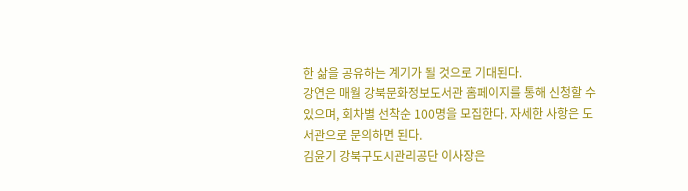한 삶을 공유하는 계기가 될 것으로 기대된다.
강연은 매월 강북문화정보도서관 홈페이지를 통해 신청할 수 있으며, 회차별 선착순 100명을 모집한다. 자세한 사항은 도서관으로 문의하면 된다.
김윤기 강북구도시관리공단 이사장은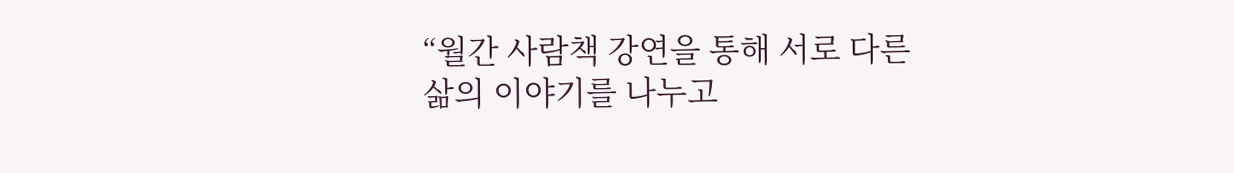“월간 사람책 강연을 통해 서로 다른 삶의 이야기를 나누고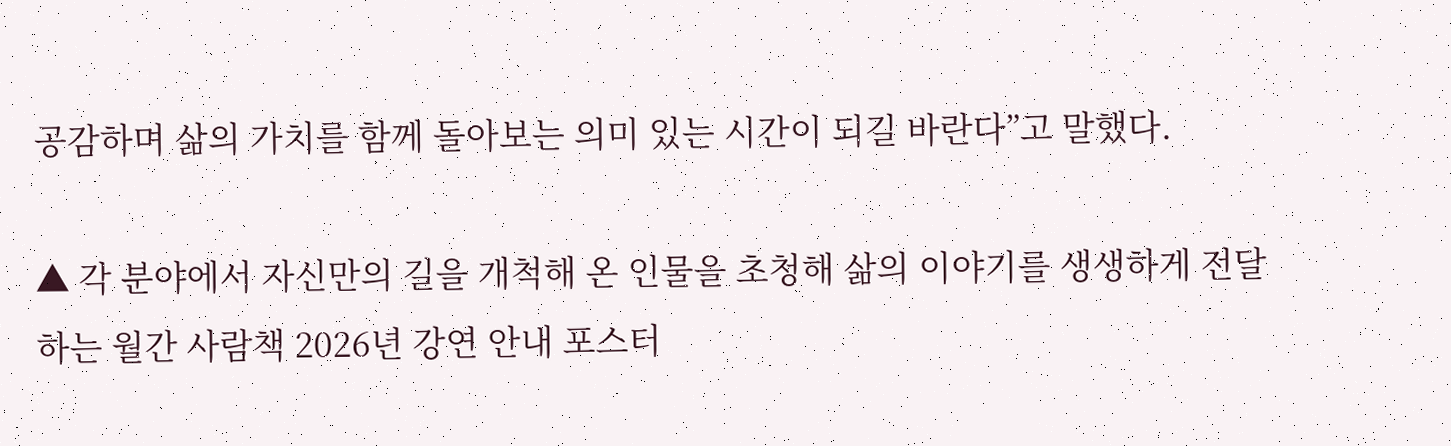공감하며 삶의 가치를 함께 돌아보는 의미 있는 시간이 되길 바란다”고 말했다.

▲ 각 분야에서 자신만의 길을 개척해 온 인물을 초청해 삶의 이야기를 생생하게 전달하는 월간 사람책 2026년 강연 안내 포스터